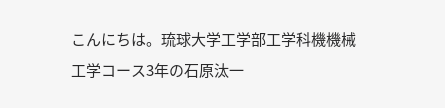こんにちは。琉球大学工学部工学科機機械工学コース3年の石原汰一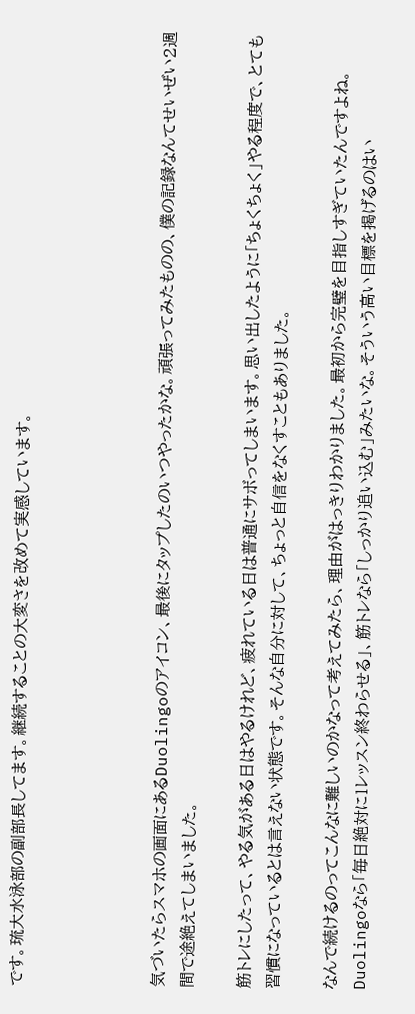です。琉大水泳部の副部長してます。継続することの大変さを改めて実感しています。




気づいたらスマホの画面にあるDuolingoのアイコン、最後にタップしたのいつやったかな。頑張ってみたものの、僕の記録なんてせいぜい2週間で途絶えてしまいました。

筋トレにしたって、やる気がある日はやるけれど、疲れている日は普通にサボってしまいます。思い出したように「ちょくちょく」やる程度で、とても習慣になっているとは言えない状態です。そんな自分に対して、ちょっと自信をなくすこともありました。

なんで続けるのってこんなに難しいのかなって考えてみたら、理由がはっきりわかりました。最初から完璧を目指しすぎていたんですよね。Duolingoなら「毎日絶対に1レッスン終わらせる」、筋トレなら「しっかり追い込む」みたいな。そういう高い目標を掲げるのはい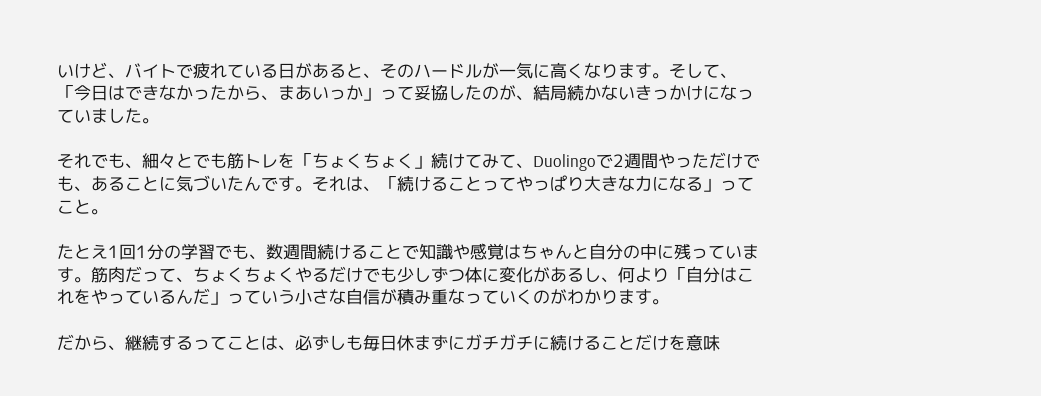いけど、バイトで疲れている日があると、そのハードルが一気に高くなります。そして、「今日はできなかったから、まあいっか」って妥協したのが、結局続かないきっかけになっていました。

それでも、細々とでも筋トレを「ちょくちょく」続けてみて、Duolingoで2週間やっただけでも、あることに気づいたんです。それは、「続けることってやっぱり大きな力になる」ってこと。

たとえ1回1分の学習でも、数週間続けることで知識や感覚はちゃんと自分の中に残っています。筋肉だって、ちょくちょくやるだけでも少しずつ体に変化があるし、何より「自分はこれをやっているんだ」っていう小さな自信が積み重なっていくのがわかります。

だから、継続するってことは、必ずしも毎日休まずにガチガチに続けることだけを意味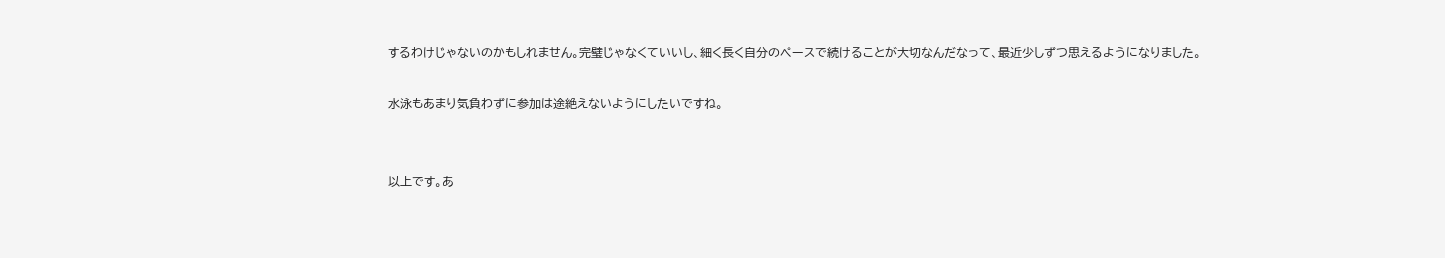するわけじゃないのかもしれません。完璧じゃなくていいし、細く長く自分のペースで続けることが大切なんだなって、最近少しずつ思えるようになりました。

水泳もあまり気負わずに参加は途絶えないようにしたいですね。


以上です。あ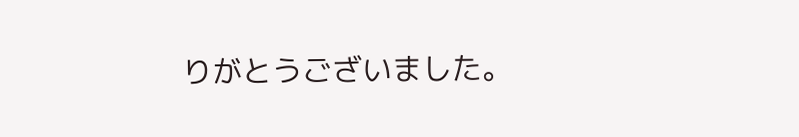りがとうございました。